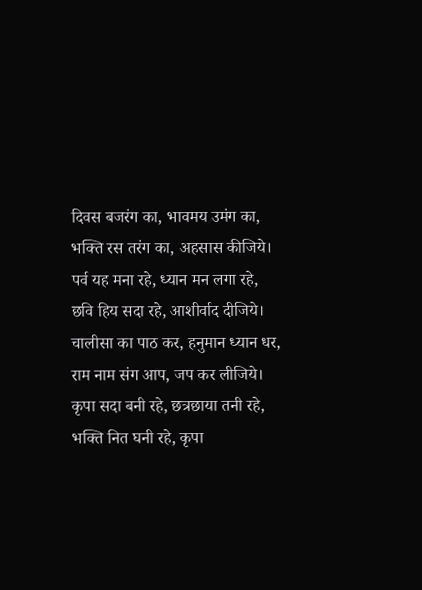दिवस बजरंग का, भावमय उमंग का,
भक्ति रस तरंग का, अहसास कीजिये।
पर्व यह मना रहे, ध्यान मन लगा रहे,
छवि हिय सदा रहे, आशीर्वाद दीजिये।
चालीसा का पाठ कर, हनुमान ध्यान धर,
राम नाम संग आप, जप कर लीजिये।
कृपा सदा बनी रहे, छत्रछाया तनी रहे,
भक्ति नित घनी रहे, कृपा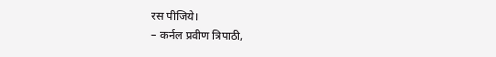रस पीजिये।
– कर्नल प्रवीण त्रिपाठी,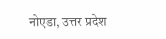नोएडा, उत्तर प्रदेश